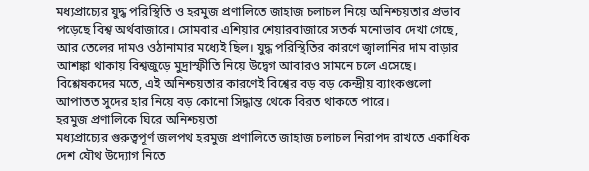মধ্যপ্রাচ্যের যুদ্ধ পরিস্থিতি ও হরমুজ প্রণালিতে জাহাজ চলাচল নিয়ে অনিশ্চয়তার প্রভাব পড়েছে বিশ্ব অর্থবাজারে। সোমবার এশিয়ার শেয়ারবাজারে সতর্ক মনোভাব দেখা গেছে, আর তেলের দামও ওঠানামার মধ্যেই ছিল। যুদ্ধ পরিস্থিতির কারণে জ্বালানির দাম বাড়ার আশঙ্কা থাকায় বিশ্বজুড়ে মুদ্রাস্ফীতি নিয়ে উদ্বেগ আবারও সামনে চলে এসেছে।
বিশ্লেষকদের মতে, এই অনিশ্চয়তার কারণেই বিশ্বের বড় বড় কেন্দ্রীয় ব্যাংকগুলো আপাতত সুদের হার নিয়ে বড় কোনো সিদ্ধান্ত থেকে বিরত থাকতে পারে।
হরমুজ প্রণালিকে ঘিরে অনিশ্চয়তা
মধ্যপ্রাচ্যের গুরুত্বপূর্ণ জলপথ হরমুজ প্রণালিতে জাহাজ চলাচল নিরাপদ রাখতে একাধিক দেশ যৌথ উদ্যোগ নিতে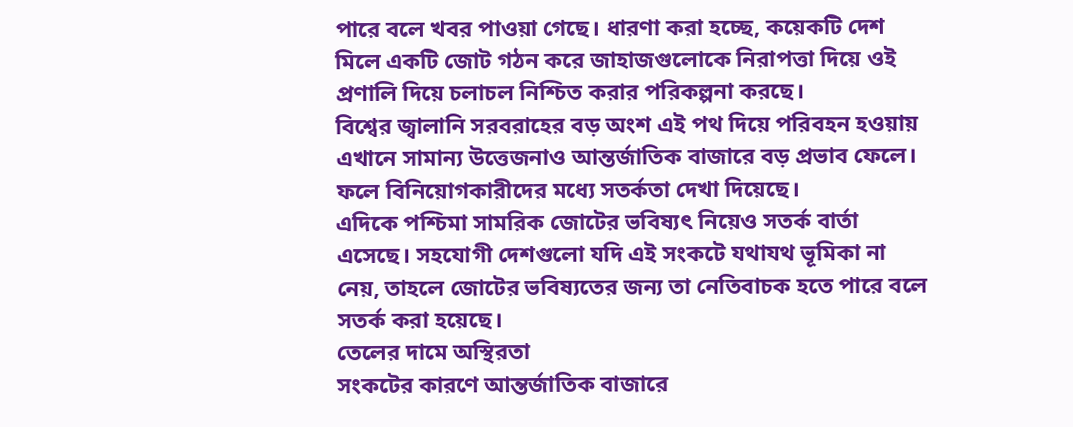পারে বলে খবর পাওয়া গেছে। ধারণা করা হচ্ছে, কয়েকটি দেশ মিলে একটি জোট গঠন করে জাহাজগুলোকে নিরাপত্তা দিয়ে ওই প্রণালি দিয়ে চলাচল নিশ্চিত করার পরিকল্পনা করছে।
বিশ্বের জ্বালানি সরবরাহের বড় অংশ এই পথ দিয়ে পরিবহন হওয়ায় এখানে সামান্য উত্তেজনাও আন্তর্জাতিক বাজারে বড় প্রভাব ফেলে। ফলে বিনিয়োগকারীদের মধ্যে সতর্কতা দেখা দিয়েছে।
এদিকে পশ্চিমা সামরিক জোটের ভবিষ্যৎ নিয়েও সতর্ক বার্তা এসেছে। সহযোগী দেশগুলো যদি এই সংকটে যথাযথ ভূমিকা না নেয়, তাহলে জোটের ভবিষ্যতের জন্য তা নেতিবাচক হতে পারে বলে সতর্ক করা হয়েছে।
তেলের দামে অস্থিরতা
সংকটের কারণে আন্তর্জাতিক বাজারে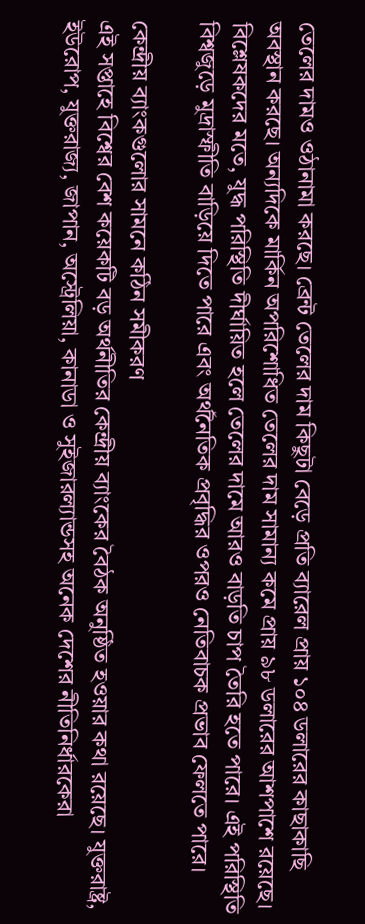তেলের দামও ওঠানামা করছে। ব্রেন্ট তেলের দাম কিছুটা বেড়ে প্রতি ব্যারেল প্রায় ১০৪ ডলারের কাছাকাছি অবস্থান করছে। অন্যদিকে মার্কিন অপরিশোধিত তেলের দাম সামান্য কমে প্রায় ৯৮ ডলারের আশপাশে রয়েছে।
বিশ্লেষকদের মতে, যুদ্ধ পরিস্থিতি দীর্ঘায়িত হলে তেলের দামে আরও বাড়তি চাপ তৈরি হতে পারে। এই পরিস্থিতি বিশ্বজুড়ে মুদ্রাস্ফীতি বাড়িয়ে দিতে পারে এবং অর্থনৈতিক প্রবৃদ্ধির ওপরও নেতিবাচক প্রভাব ফেলতে পারে।

কেন্দ্রীয় ব্যাংকগুলোর সামনে কঠিন সমীকরণ
এই সপ্তাহে বিশ্বের বেশ কয়েকটি বড় অর্থনীতির কেন্দ্রীয় ব্যাংকের বৈঠক অনুষ্ঠিত হওয়ার কথা রয়েছে। যুক্তরাষ্ট্র, ইউরোপ, যুক্তরাজ্য, জাপান, অস্ট্রেলিয়া, কানাডা ও সুইজারল্যান্ডসহ অনেক দেশের নীতিনির্ধারকেরা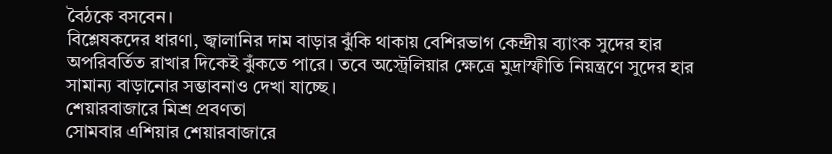বৈঠকে বসবেন।
বিশ্লেষকদের ধারণা, জ্বালানির দাম বাড়ার ঝুঁকি থাকায় বেশিরভাগ কেন্দ্রীয় ব্যাংক সুদের হার অপরিবর্তিত রাখার দিকেই ঝুঁকতে পারে। তবে অস্ট্রেলিয়ার ক্ষেত্রে মুদ্রাস্ফীতি নিয়ন্ত্রণে সুদের হার সামান্য বাড়ানোর সম্ভাবনাও দেখা যাচ্ছে।
শেয়ারবাজারে মিশ্র প্রবণতা
সোমবার এশিয়ার শেয়ারবাজারে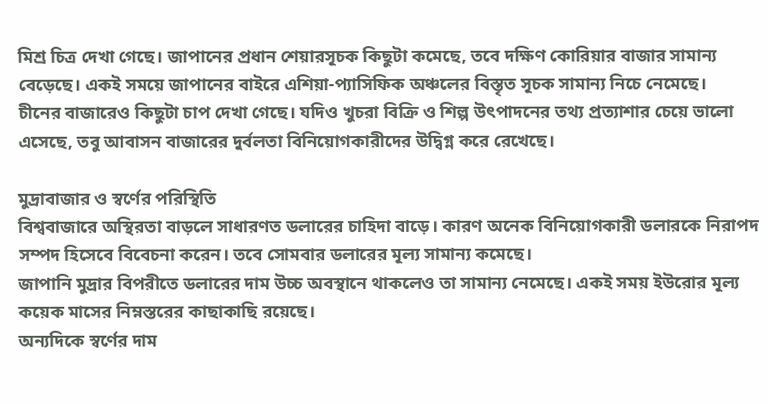মিশ্র চিত্র দেখা গেছে। জাপানের প্রধান শেয়ারসূচক কিছুটা কমেছে, তবে দক্ষিণ কোরিয়ার বাজার সামান্য বেড়েছে। একই সময়ে জাপানের বাইরে এশিয়া-প্যাসিফিক অঞ্চলের বিস্তৃত সূচক সামান্য নিচে নেমেছে।
চীনের বাজারেও কিছুটা চাপ দেখা গেছে। যদিও খুচরা বিক্রি ও শিল্প উৎপাদনের তথ্য প্রত্যাশার চেয়ে ভালো এসেছে, তবু আবাসন বাজারের দুর্বলতা বিনিয়োগকারীদের উদ্বিগ্ন করে রেখেছে।

মুদ্রাবাজার ও স্বর্ণের পরিস্থিতি
বিশ্ববাজারে অস্থিরতা বাড়লে সাধারণত ডলারের চাহিদা বাড়ে। কারণ অনেক বিনিয়োগকারী ডলারকে নিরাপদ সম্পদ হিসেবে বিবেচনা করেন। তবে সোমবার ডলারের মূল্য সামান্য কমেছে।
জাপানি মুদ্রার বিপরীতে ডলারের দাম উচ্চ অবস্থানে থাকলেও তা সামান্য নেমেছে। একই সময় ইউরোর মূল্য কয়েক মাসের নিম্নস্তরের কাছাকাছি রয়েছে।
অন্যদিকে স্বর্ণের দাম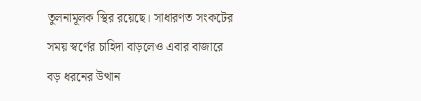তুলনামূলক স্থির রয়েছে। সাধারণত সংকটের সময় স্বর্ণের চাহিদা বাড়লেও এবার বাজারে বড় ধরনের উত্থান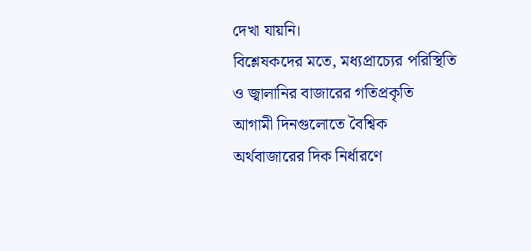দেখা যায়নি।
বিশ্লেষকদের মতে, মধ্যপ্রাচ্যের পরিস্থিতি ও জ্বালানির বাজারের গতিপ্রকৃতি আগামী দিনগুলোতে বৈশ্বিক অর্থবাজারের দিক নির্ধারণে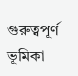গুরুত্বপূর্ণ ভূমিকা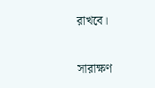রাখবে।

সারাক্ষণ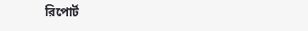রিপোর্ট